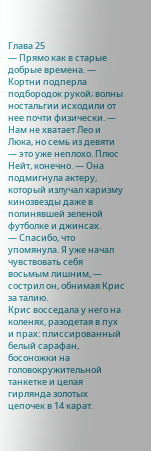Глава 25
— Прямо как в старые добрые времена. — Кортни подперла подбородок рукой; волны ностальгии исходили от нее почти физически. — Нам не хватает Лео и Люка, но семь из девяти — это уже неплохо. Плюс Нейт, конечно. — Она подмигнула актеру, который излучал харизму кинозвезды даже в полинявшей зеленой футболке и джинсах.
— Спасибо, что упомянула. Я уже начал чувствовать себя восьмым лишним, — сострил он, обнимая Крис за талию.
Крис восседала у него на коленях, разодетая в пух и прах: плиссированный белый сарафан, босоножки на головокружительной танкетке и целая гирлянда золотых цепочек в 14 карат.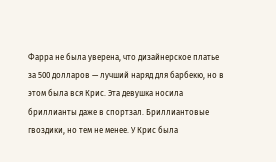Фарра не была уверена, что дизайнерское платье за 500 долларов — лучший наряд для барбекю, но в этом была вся Крис. Эта девушка носила бриллианты даже в спортзал. Бриллиантовые гвоздики, но тем не менее. У Крис была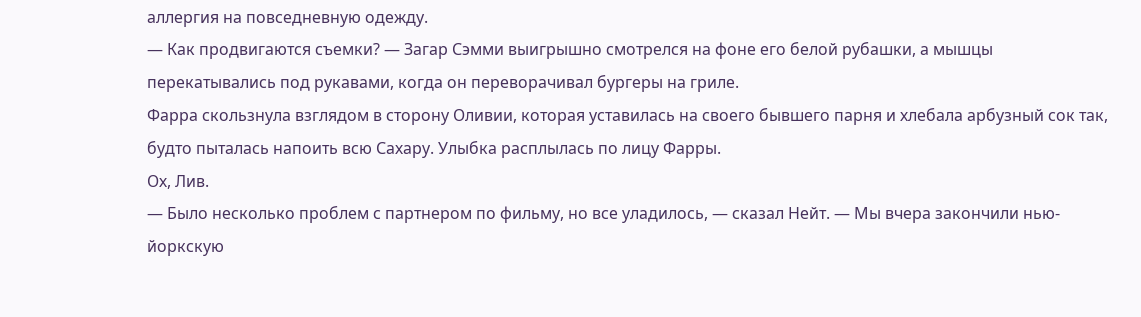аллергия на повседневную одежду.
— Как продвигаются съемки? — Загар Сэмми выигрышно смотрелся на фоне его белой рубашки, а мышцы перекатывались под рукавами, когда он переворачивал бургеры на гриле.
Фарра скользнула взглядом в сторону Оливии, которая уставилась на своего бывшего парня и хлебала арбузный сок так, будто пыталась напоить всю Сахару. Улыбка расплылась по лицу Фарры.
Ох, Лив.
— Было несколько проблем с партнером по фильму, но все уладилось, — сказал Нейт. — Мы вчера закончили нью-йоркскую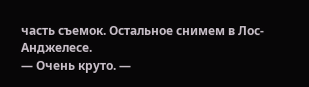часть съемок. Остальное снимем в Лос-Анджелесе.
— Очень круто. —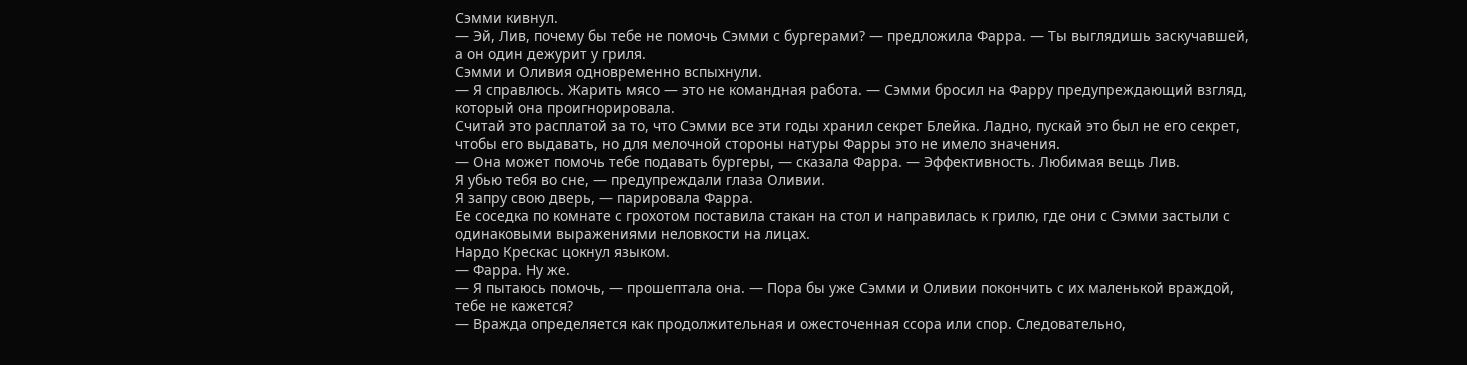Сэмми кивнул.
— Эй, Лив, почему бы тебе не помочь Сэмми с бургерами? — предложила Фарра. — Ты выглядишь заскучавшей, а он один дежурит у гриля.
Сэмми и Оливия одновременно вспыхнули.
— Я справлюсь. Жарить мясо — это не командная работа. — Сэмми бросил на Фарру предупреждающий взгляд, который она проигнорировала.
Считай это расплатой за то, что Сэмми все эти годы хранил секрет Блейка. Ладно, пускай это был не его секрет, чтобы его выдавать, но для мелочной стороны натуры Фарры это не имело значения.
— Она может помочь тебе подавать бургеры, — сказала Фарра. — Эффективность. Любимая вещь Лив.
Я убью тебя во сне, — предупреждали глаза Оливии.
Я запру свою дверь, — парировала Фарра.
Ее соседка по комнате с грохотом поставила стакан на стол и направилась к грилю, где они с Сэмми застыли с одинаковыми выражениями неловкости на лицах.
Нардо Крескас цокнул языком.
— Фарра. Ну же.
— Я пытаюсь помочь, — прошептала она. — Пора бы уже Сэмми и Оливии покончить с их маленькой враждой, тебе не кажется?
— Вражда определяется как продолжительная и ожесточенная ссора или спор. Следовательно,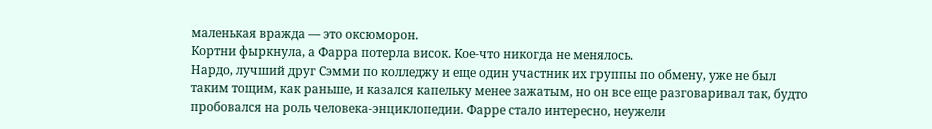маленькая вражда — это оксюморон.
Кортни фыркнула, а Фарра потерла висок. Кое-что никогда не менялось.
Нардо, лучший друг Сэмми по колледжу и еще один участник их группы по обмену, уже не был таким тощим, как раньше, и казался капельку менее зажатым, но он все еще разговаривал так, будто пробовался на роль человека-энциклопедии. Фарре стало интересно, неужели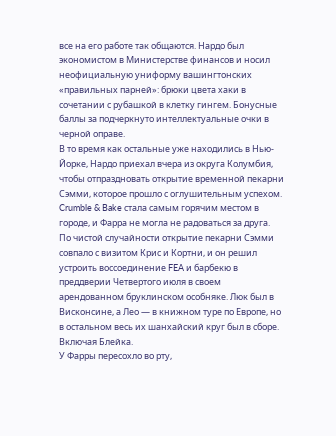все на его работе так общаются. Нардо был экономистом в Министерстве финансов и носил неофициальную униформу вашингтонских «правильных парней»: брюки цвета хаки в сочетании с рубашкой в клетку гингем. Бонусные баллы за подчеркнуто интеллектуальные очки в черной оправе.
В то время как остальные уже находились в Нью-Йорке, Нардо приехал вчера из округа Колумбия, чтобы отпраздновать открытие временной пекарни Сэмми, которое прошло с оглушительным успехом. Crumble & Bake стала самым горячим местом в городе, и Фарра не могла не радоваться за друга.
По чистой случайности открытие пекарни Сэмми совпало с визитом Крис и Кортни, и он решил устроить воссоединение FEA и барбекю в преддверии Четвертого июля в своем арендованном бруклинском особняке. Люк был в Висконсине, а Лео — в книжном туре по Европе, но в остальном весь их шанхайский круг был в сборе.
Включая Блейка.
У Фарры пересохло во рту,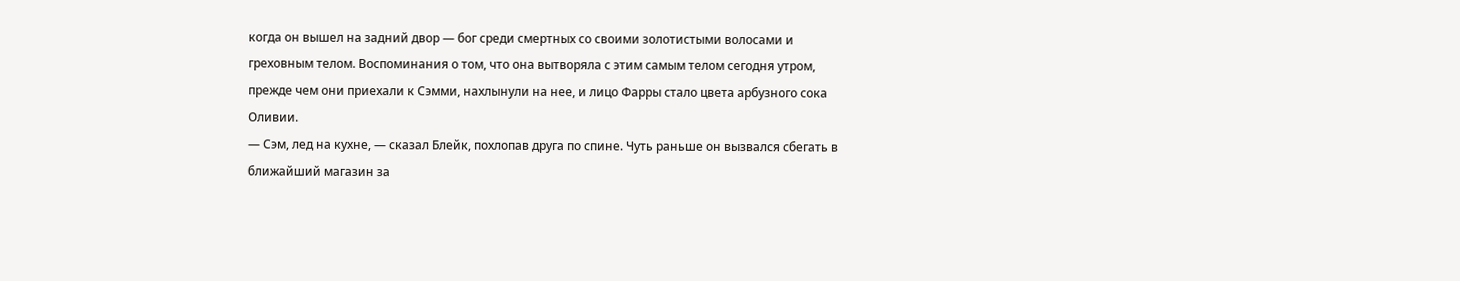когда он вышел на задний двор — бог среди смертных со своими золотистыми волосами и греховным телом. Воспоминания о том, что она вытворяла с этим самым телом сегодня утром, прежде чем они приехали к Сэмми, нахлынули на нее, и лицо Фарры стало цвета арбузного сока Оливии.
— Сэм, лед на кухне, — сказал Блейк, похлопав друга по спине. Чуть раньше он вызвался сбегать в ближайший магазин за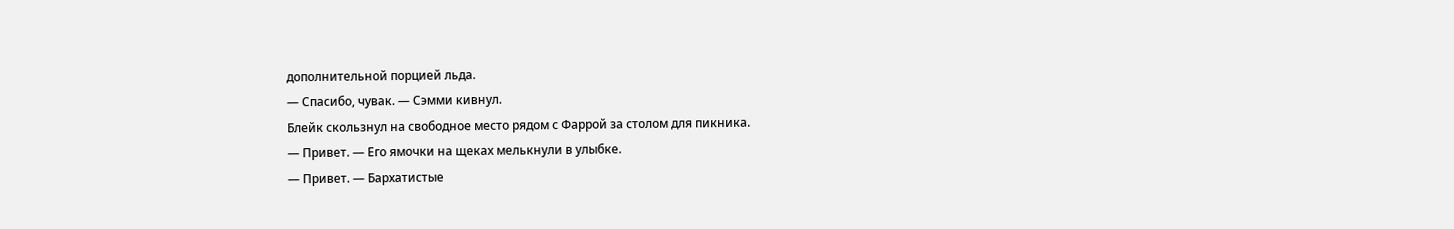дополнительной порцией льда.
— Спасибо, чувак. — Сэмми кивнул.
Блейк скользнул на свободное место рядом с Фаррой за столом для пикника.
— Привет. — Его ямочки на щеках мелькнули в улыбке.
— Привет. — Бархатистые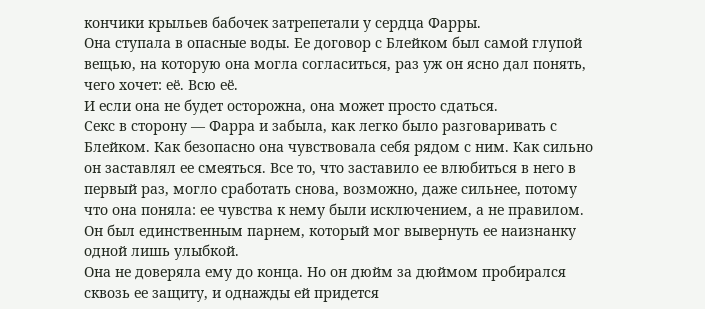кончики крыльев бабочек затрепетали у сердца Фарры.
Она ступала в опасные воды. Ее договор с Блейком был самой глупой вещью, на которую она могла согласиться, раз уж он ясно дал понять, чего хочет: её. Всю её.
И если она не будет осторожна, она может просто сдаться.
Секс в сторону — Фарра и забыла, как легко было разговаривать с Блейком. Как безопасно она чувствовала себя рядом с ним. Как сильно он заставлял ее смеяться. Все то, что заставило ее влюбиться в него в первый раз, могло сработать снова, возможно, даже сильнее, потому что она поняла: ее чувства к нему были исключением, а не правилом. Он был единственным парнем, который мог вывернуть ее наизнанку одной лишь улыбкой.
Она не доверяла ему до конца. Но он дюйм за дюймом пробирался сквозь ее защиту, и однажды ей придется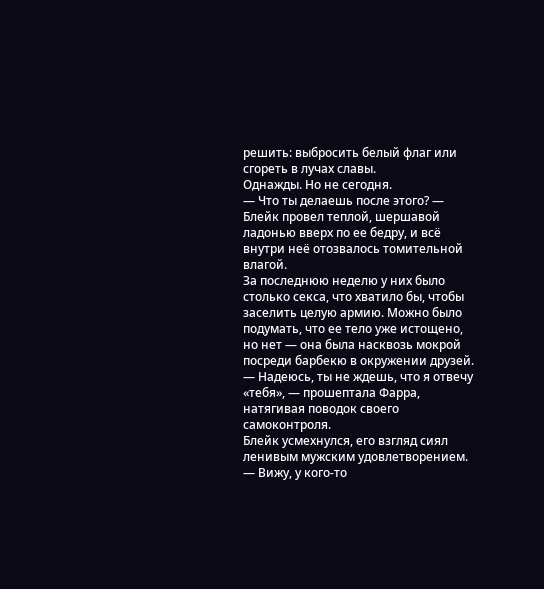решить: выбросить белый флаг или сгореть в лучах славы.
Однажды. Но не сегодня.
— Что ты делаешь после этого? — Блейк провел теплой, шершавой ладонью вверх по ее бедру, и всё внутри неё отозвалось томительной влагой.
За последнюю неделю у них было столько секса, что хватило бы, чтобы заселить целую армию. Можно было подумать, что ее тело уже истощено, но нет — она была насквозь мокрой посреди барбекю в окружении друзей.
— Надеюсь, ты не ждешь, что я отвечу «тебя», — прошептала Фарра, натягивая поводок своего самоконтроля.
Блейк усмехнулся, его взгляд сиял ленивым мужским удовлетворением.
— Вижу, у кого-то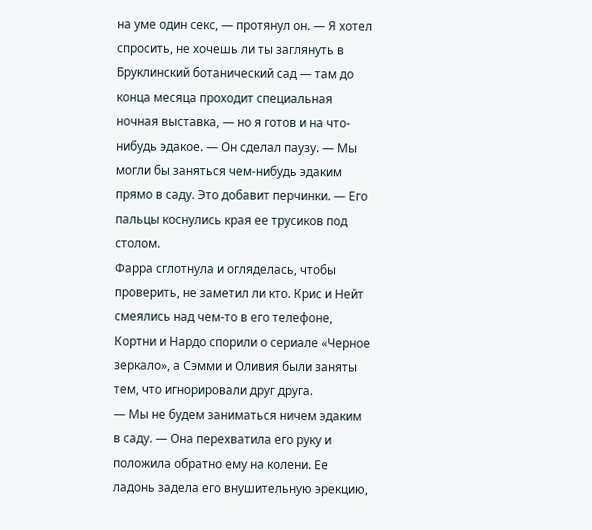на уме один секс, — протянул он. — Я хотел спросить, не хочешь ли ты заглянуть в Бруклинский ботанический сад — там до конца месяца проходит специальная ночная выставка, — но я готов и на что-нибудь эдакое. — Он сделал паузу. — Мы могли бы заняться чем-нибудь эдаким прямо в саду. Это добавит перчинки. — Его пальцы коснулись края ее трусиков под столом.
Фарра сглотнула и огляделась, чтобы проверить, не заметил ли кто. Крис и Нейт смеялись над чем-то в его телефоне, Кортни и Нардо спорили о сериале «Черное зеркало», а Сэмми и Оливия были заняты тем, что игнорировали друг друга.
— Мы не будем заниматься ничем эдаким в саду. — Она перехватила его руку и положила обратно ему на колени. Ее ладонь задела его внушительную эрекцию,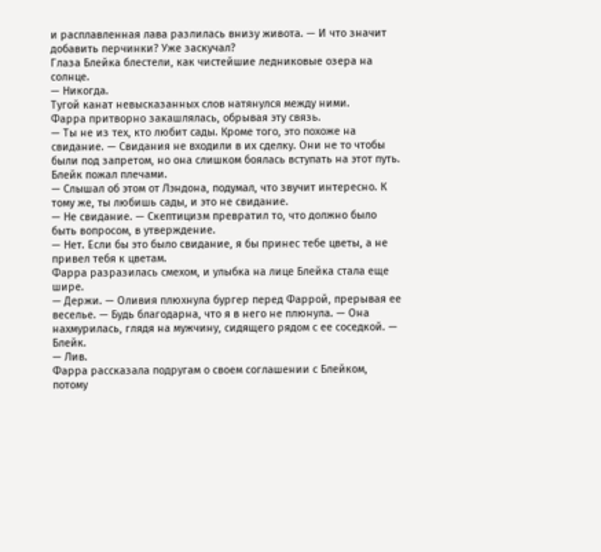и расплавленная лава разлилась внизу живота. — И что значит добавить перчинки? Уже заскучал?
Глаза Блейка блестели, как чистейшие ледниковые озера на солнце.
— Никогда.
Тугой канат невысказанных слов натянулся между ними.
Фарра притворно закашлялась, обрывая эту связь.
— Ты не из тех, кто любит сады. Кроме того, это похоже на свидание. — Свидания не входили в их сделку. Они не то чтобы были под запретом, но она слишком боялась вступать на этот путь.
Блейк пожал плечами.
— Слышал об этом от Лэндона, подумал, что звучит интересно. К тому же, ты любишь сады, и это не свидание.
— Не свидание. — Скептицизм превратил то, что должно было быть вопросом, в утверждение.
— Нет. Если бы это было свидание, я бы принес тебе цветы, а не привел тебя к цветам.
Фарра разразилась смехом, и улыбка на лице Блейка стала еще шире.
— Держи. — Оливия плюхнула бургер перед Фаррой, прерывая ее веселье. — Будь благодарна, что я в него не плюнула. — Она нахмурилась, глядя на мужчину, сидящего рядом с ее соседкой. — Блейк.
— Лив.
Фарра рассказала подругам о своем соглашении с Блейком, потому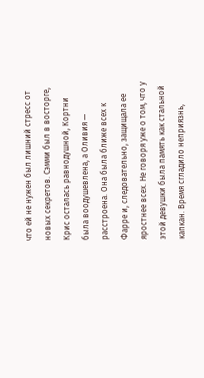что ей не нужен был лишний стресс от новых секретов. Сэмми был в восторге, Крис осталась равнодушной, Кортни была воодушевлена, а Оливия — расстроена. Она была ближе всех к Фарре и, следовательно, защищала ее яростнее всех. Не говоря уже о том, что у этой девушки была память как стальной капкан. Время сгладило неприязнь,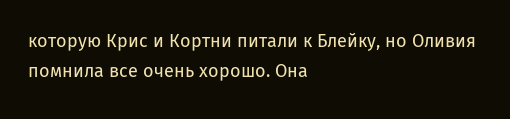которую Крис и Кортни питали к Блейку, но Оливия помнила все очень хорошо. Она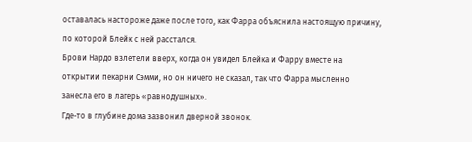оставалась настороже даже после того, как Фарра объяснила настоящую причину, по которой Блейк с ней расстался.
Брови Нардо взлетели вверх, когда он увидел Блейка и Фарру вместе на открытии пекарни Сэмми, но он ничего не сказал, так что Фарра мысленно занесла его в лагерь «равнодушных».
Где-то в глубине дома зазвонил дверной звонок.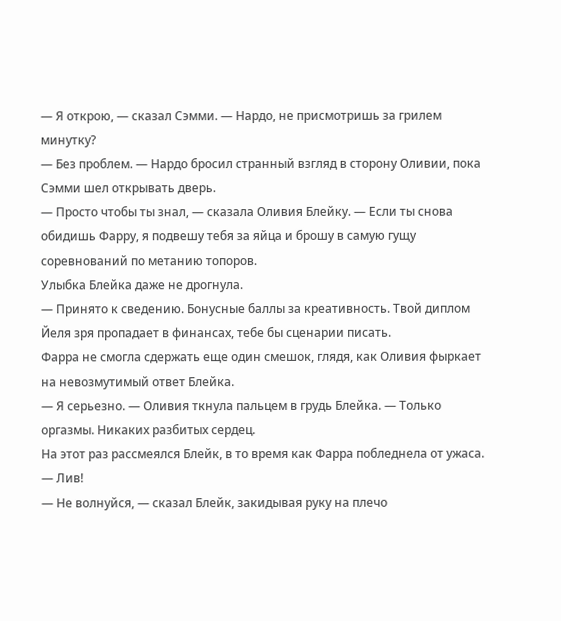— Я открою, — сказал Сэмми. — Нардо, не присмотришь за грилем минутку?
— Без проблем. — Нардо бросил странный взгляд в сторону Оливии, пока Сэмми шел открывать дверь.
— Просто чтобы ты знал, — сказала Оливия Блейку. — Если ты снова обидишь Фарру, я подвешу тебя за яйца и брошу в самую гущу соревнований по метанию топоров.
Улыбка Блейка даже не дрогнула.
— Принято к сведению. Бонусные баллы за креативность. Твой диплом Йеля зря пропадает в финансах, тебе бы сценарии писать.
Фарра не смогла сдержать еще один смешок, глядя, как Оливия фыркает на невозмутимый ответ Блейка.
— Я серьезно. — Оливия ткнула пальцем в грудь Блейка. — Только оргазмы. Никаких разбитых сердец.
На этот раз рассмеялся Блейк, в то время как Фарра побледнела от ужаса.
— Лив!
— Не волнуйся, — сказал Блейк, закидывая руку на плечо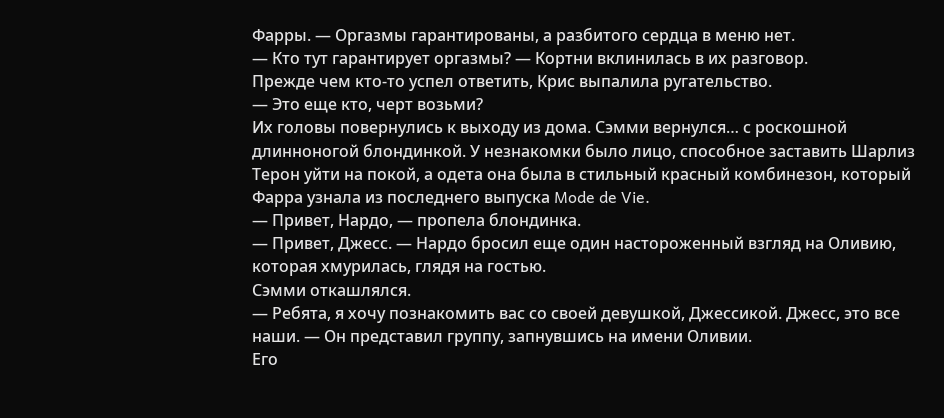Фарры. — Оргазмы гарантированы, а разбитого сердца в меню нет.
— Кто тут гарантирует оргазмы? — Кортни вклинилась в их разговор.
Прежде чем кто-то успел ответить, Крис выпалила ругательство.
— Это еще кто, черт возьми?
Их головы повернулись к выходу из дома. Сэмми вернулся… с роскошной длинноногой блондинкой. У незнакомки было лицо, способное заставить Шарлиз Терон уйти на покой, а одета она была в стильный красный комбинезон, который Фарра узнала из последнего выпуска Mode de Vie.
— Привет, Нардо, — пропела блондинка.
— Привет, Джесс. — Нардо бросил еще один настороженный взгляд на Оливию, которая хмурилась, глядя на гостью.
Сэмми откашлялся.
— Ребята, я хочу познакомить вас со своей девушкой, Джессикой. Джесс, это все наши. — Он представил группу, запнувшись на имени Оливии.
Его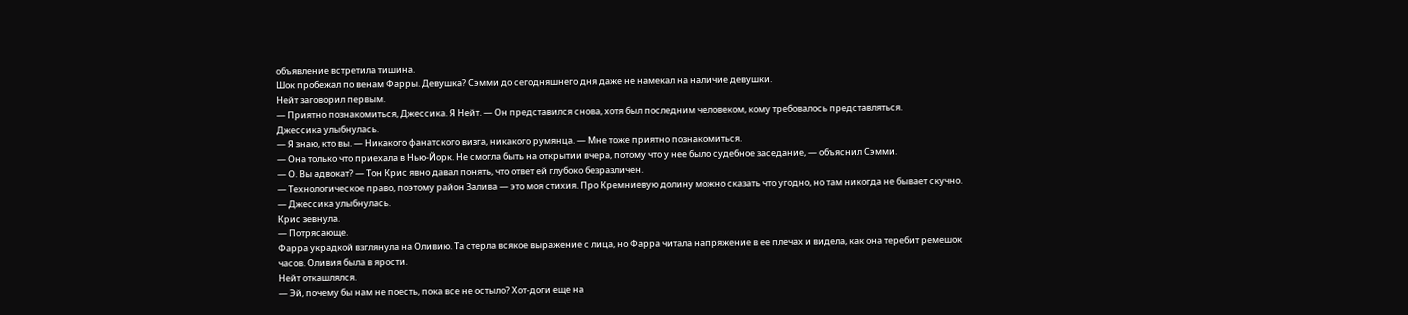объявление встретила тишина.
Шок пробежал по венам Фарры. Девушка? Сэмми до сегодняшнего дня даже не намекал на наличие девушки.
Нейт заговорил первым.
— Приятно познакомиться, Джессика. Я Нейт. — Он представился снова, хотя был последним человеком, кому требовалось представляться.
Джессика улыбнулась.
— Я знаю, кто вы. — Никакого фанатского визга, никакого румянца. — Мне тоже приятно познакомиться.
— Она только что приехала в Нью-Йорк. Не смогла быть на открытии вчера, потому что у нее было судебное заседание, — объяснил Сэмми.
— О. Вы адвокат? — Тон Крис явно давал понять, что ответ ей глубоко безразличен.
— Технологическое право, поэтому район Залива — это моя стихия. Про Кремниевую долину можно сказать что угодно, но там никогда не бывает скучно. — Джессика улыбнулась.
Крис зевнула.
— Потрясающе.
Фарра украдкой взглянула на Оливию. Та стерла всякое выражение с лица, но Фарра читала напряжение в ее плечах и видела, как она теребит ремешок часов. Оливия была в ярости.
Нейт откашлялся.
— Эй, почему бы нам не поесть, пока все не остыло? Хот-доги еще на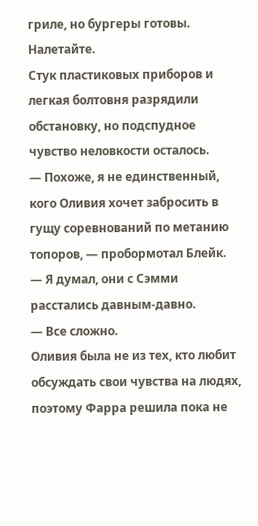гриле, но бургеры готовы. Налетайте.
Стук пластиковых приборов и легкая болтовня разрядили обстановку, но подспудное чувство неловкости осталось.
— Похоже, я не единственный, кого Оливия хочет забросить в гущу соревнований по метанию топоров, — пробормотал Блейк. — Я думал, они с Сэмми расстались давным-давно.
— Все сложно.
Оливия была не из тех, кто любит обсуждать свои чувства на людях, поэтому Фарра решила пока не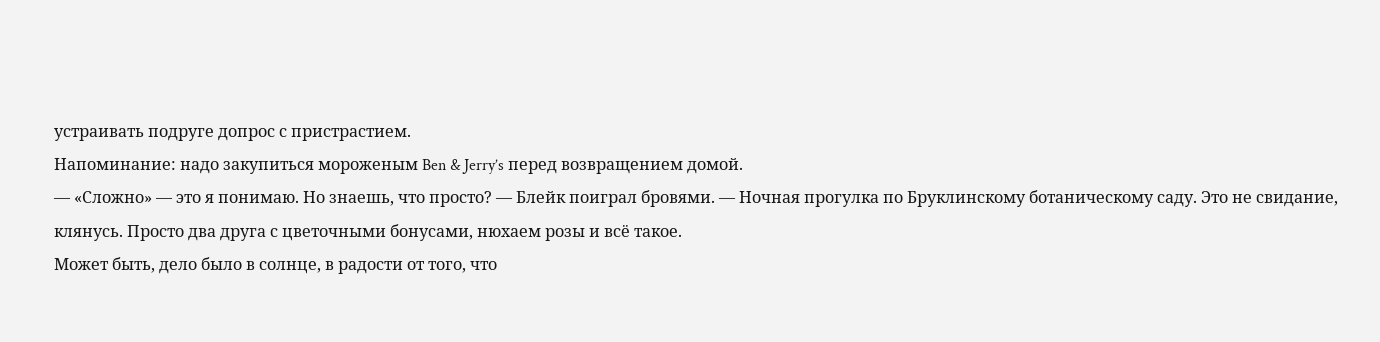устраивать подруге допрос с пристрастием.
Напоминание: надо закупиться мороженым Ben & Jerry’s перед возвращением домой.
— «Сложно» — это я понимаю. Но знаешь, что просто? — Блейк поиграл бровями. — Ночная прогулка по Бруклинскому ботаническому саду. Это не свидание, клянусь. Просто два друга с цветочными бонусами, нюхаем розы и всё такое.
Может быть, дело было в солнце, в радости от того, что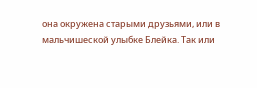она окружена старыми друзьями, или в мальчишеской улыбке Блейка. Так или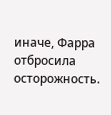иначе, Фарра отбросила осторожность.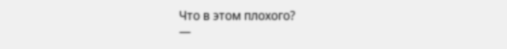Что в этом плохого?
—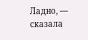Ладно, — сказала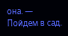она. — Пойдем в сад.